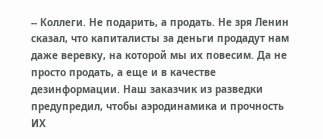-- Коллеги. Не подарить, а продать. Не зря Ленин сказал, что капиталисты за деньги продадут нам даже веревку, на которой мы их повесим. Да не просто продать, а еще и в качестве дезинформации. Наш заказчик из разведки предупредил, чтобы аэродинамика и прочность ИХ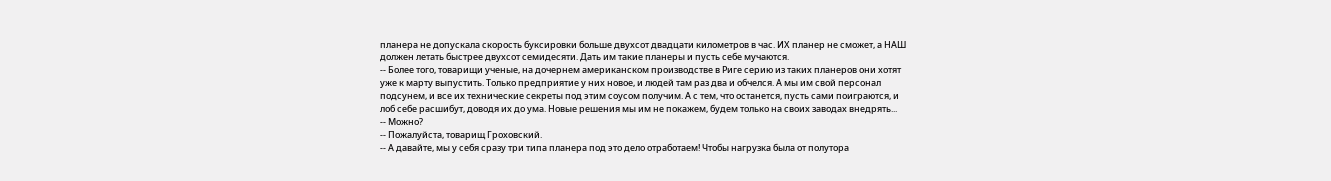планера не допускала скорость буксировки больше двухсот двадцати километров в час. ИХ планер не сможет, а НАШ должен летать быстрее двухсот семидесяти. Дать им такие планеры и пусть себе мучаются.
-- Более того, товарищи ученые, на дочернем американском производстве в Риге серию из таких планеров они хотят уже к марту выпустить. Только предприятие у них новое, и людей там раз два и обчелся. А мы им свой персонал подсунем, и все их технические секреты под этим соусом получим. А с тем, что останется, пусть сами поиграются, и лоб себе расшибут, доводя их до ума. Новые решения мы им не покажем, будем только на своих заводах внедрять...
-- Можно?
-- Пожалуйста, товарищ Гроховский.
-- А давайте, мы у себя сразу три типа планера под это дело отработаем! Чтобы нагрузка была от полутора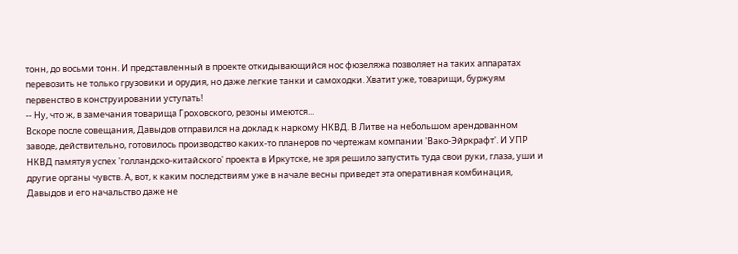тонн, до восьми тонн. И представленный в проекте откидывающийся нос фюзеляжа позволяет на таких аппаратах перевозить не только грузовики и орудия, но даже легкие танки и самоходки. Хватит уже, товарищи, буржуям первенство в конструировании уступать!
-- Ну, что ж, в замечания товарища Гроховского, резоны имеются...
Вскоре после совещания, Давыдов отправился на доклад к наркому НКВД. В Литве на небольшом арендованном заводе, действительно, готовилось производство каких-то планеров по чертежам компании 'Вако-Эйркрафт'. И УПР НКВД памятуя успех 'голландско-китайского' проекта в Иркутске, не зря решило запустить туда свои руки, глаза, уши и другие органы чувств. А, вот, к каким последствиям уже в начале весны приведет эта оперативная комбинация, Давыдов и его начальство даже не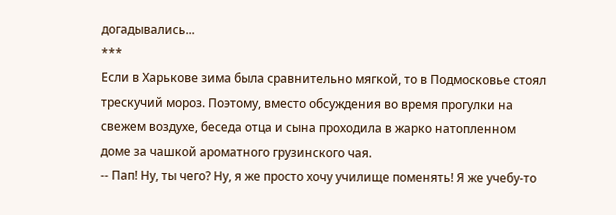догадывались...
***
Если в Харькове зима была сравнительно мягкой, то в Подмосковье стоял трескучий мороз. Поэтому, вместо обсуждения во время прогулки на свежем воздухе, беседа отца и сына проходила в жарко натопленном доме за чашкой ароматного грузинского чая.
-- Пап! Ну, ты чего? Ну, я же просто хочу училище поменять! Я же учебу-то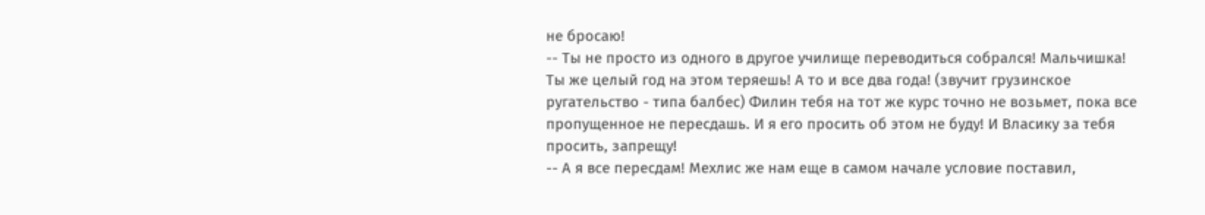не бросаю!
-- Ты не просто из одного в другое училище переводиться собрался! Мальчишка! Ты же целый год на этом теряешь! А то и все два года! (звучит грузинское ругательство - типа балбес) Филин тебя на тот же курс точно не возьмет, пока все пропущенное не пересдашь. И я его просить об этом не буду! И Власику за тебя просить, запрещу!
-- А я все пересдам! Мехлис же нам еще в самом начале условие поставил,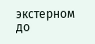экстерном до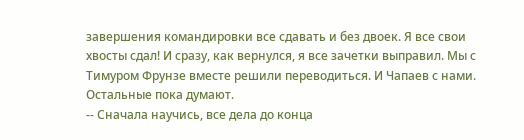завершения командировки все сдавать и без двоек. Я все свои хвосты сдал! И сразу, как вернулся, я все зачетки выправил. Мы с Тимуром Фрунзе вместе решили переводиться. И Чапаев с нами. Остальные пока думают.
-- Сначала научись, все дела до конца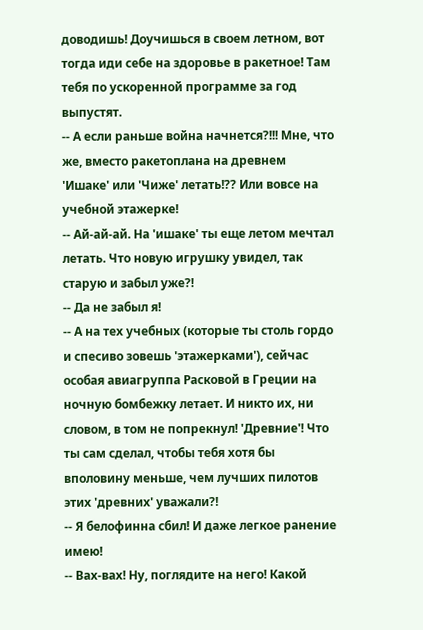доводишь! Доучишься в своем летном, вот тогда иди себе на здоровье в ракетное! Там тебя по ускоренной программе за год выпустят.
-- А если раньше война начнется?!!! Мне, что же, вместо ракетоплана на древнем 'Ишаке' или 'Чиже' летать!?? Или вовсе на учебной этажерке!
-- Ай-ай-ай. На 'ишаке' ты еще летом мечтал летать. Что новую игрушку увидел, так старую и забыл уже?!
-- Да не забыл я!
-- А на тех учебных (которые ты столь гордо и спесиво зовешь 'этажерками'), сейчас особая авиагруппа Расковой в Греции на ночную бомбежку летает. И никто их, ни словом, в том не попрекнул! 'Древние'! Что ты сам сделал, чтобы тебя хотя бы вполовину меньше, чем лучших пилотов этих 'древних' уважали?!
-- Я белофинна сбил! И даже легкое ранение имею!
-- Вах-вах! Ну, поглядите на него! Какой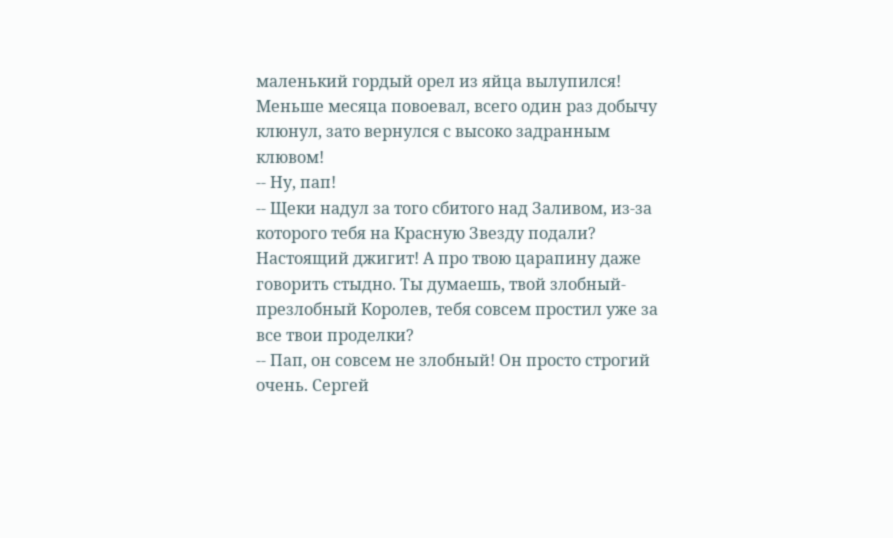маленький гордый орел из яйца вылупился! Меньше месяца повоевал, всего один раз добычу клюнул, зато вернулся с высоко задранным клювом!
-- Ну, пап!
-- Щеки надул за того сбитого над Заливом, из-за которого тебя на Красную Звезду подали? Настоящий джигит! А про твою царапину даже говорить стыдно. Ты думаешь, твой злобный-презлобный Королев, тебя совсем простил уже за все твои проделки?
-- Пап, он совсем не злобный! Он просто строгий очень. Сергей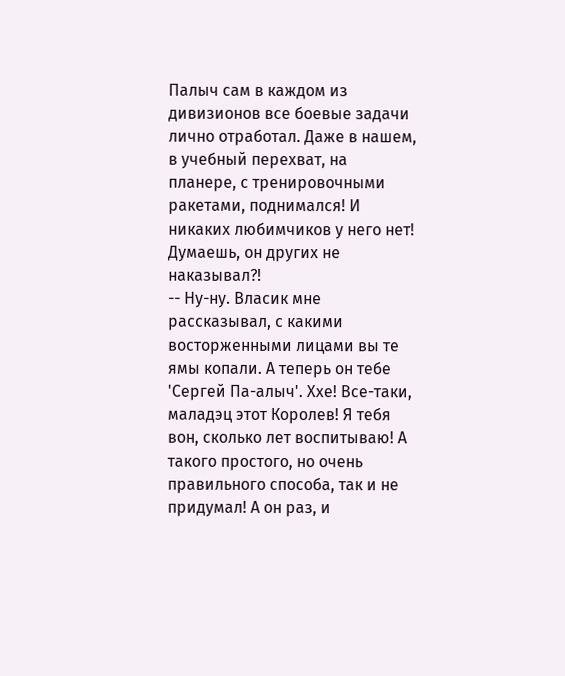Палыч сам в каждом из дивизионов все боевые задачи лично отработал. Даже в нашем, в учебный перехват, на планере, с тренировочными ракетами, поднимался! И никаких любимчиков у него нет! Думаешь, он других не наказывал?!
-- Ну-ну. Власик мне рассказывал, с какими восторженными лицами вы те ямы копали. А теперь он тебе 'Сергей Па-алыч'. Ххе! Все-таки, маладэц этот Королев! Я тебя вон, сколько лет воспитываю! А такого простого, но очень правильного способа, так и не придумал! А он раз, и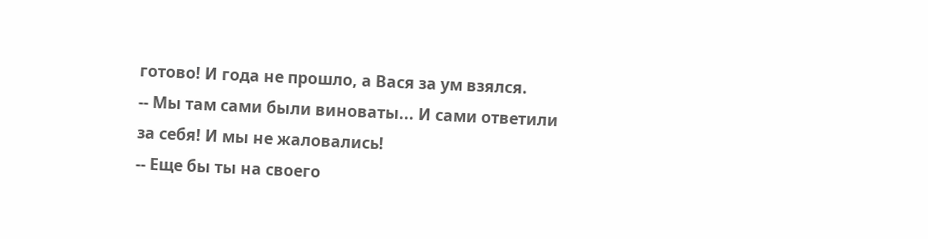готово! И года не прошло, а Вася за ум взялся.
-- Мы там сами были виноваты... И сами ответили за себя! И мы не жаловались!
-- Еще бы ты на своего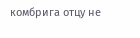комбрига отцу не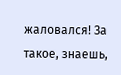жаловался! За такое, знаешь,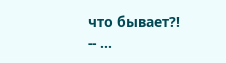что бывает?!
-- ...